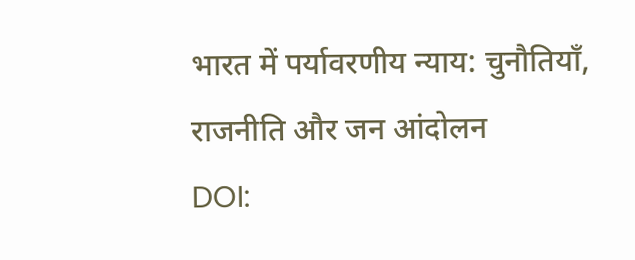भारत में पर्यावरणीय न्याय: चुनौतियाँ, राजनीति और जन आंदोलन
DOI: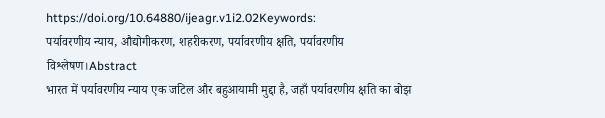https://doi.org/10.64880/ijeagr.v1i2.02Keywords:
पर्यावरणीय न्याय, औद्योगीकरण, शहरीकरण, पर्यावरणीय क्षति, पर्यावरणीय विश्लेषण।Abstract
भारत में पर्यावरणीय न्याय एक जटिल और बहुआयामी मुद्दा है, जहाँ पर्यावरणीय क्षति का बोझ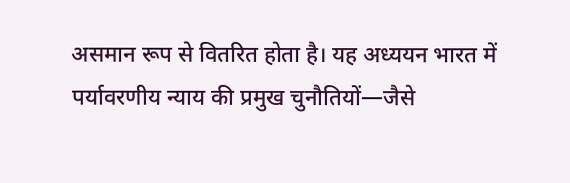असमान रूप से वितरित होता है। यह अध्ययन भारत में पर्यावरणीय न्याय की प्रमुख चुनौतियों—जैसे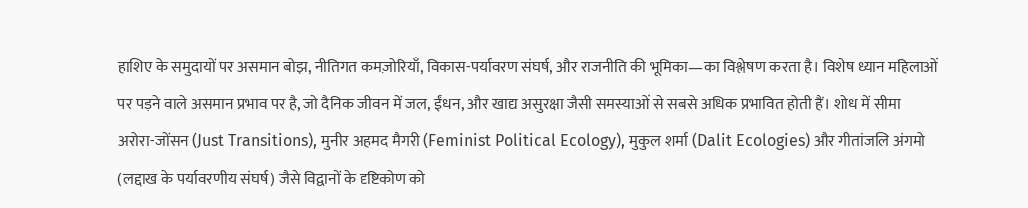हाशिए के समुदायों पर असमान बोझ, नीतिगत कमज़ोरियाँ, विकास-पर्यावरण संघर्ष, और राजनीति की भूमिका—का विश्लेषण करता है। विशेष ध्यान महिलाओं पर पड़ने वाले असमान प्रभाव पर है, जो दैनिक जीवन में जल, ईंधन, और खाद्य असुरक्षा जैसी समस्याओं से सबसे अधिक प्रभावित होती हैं। शोध में सीमा अरोरा-जोंसन (Just Transitions), मुनीर अहमद मैगरी (Feminist Political Ecology), मुकुल शर्मा (Dalit Ecologies) और गीतांजलि अंगमो (लद्दाख के पर्यावरणीय संघर्ष) जैसे विद्वानों के दृष्टिकोण को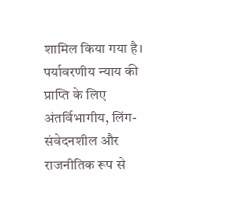शामिल किया गया है। पर्यावरणीय न्याय की प्राप्ति के लिए अंतर्विभागीय, लिंग-संवेदनशील और राजनीतिक रूप से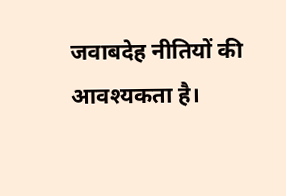जवाबदेह नीतियों की आवश्यकता है।